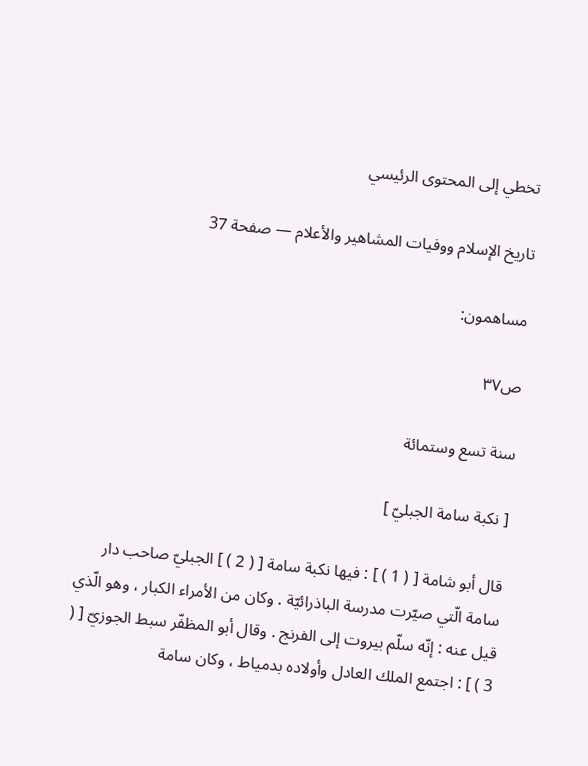تخطي إلى المحتوى الرئيسي

تاريخ الإسلام ووفيات المشاهير والأعلام — صفحة 37

مساهمون:

ص٣٧

سنة تسع وستمائة

[ نكبة سامة الجبليّ ]

قال أبو شامة [ ( 1 ) ] : فيها نكبة سامة [ ( 2 ) ] الجبليّ صاحب دار سامة الّتي صيّرت مدرسة الباذرائيّة . وكان من الأمراء الكبار ، وهو الّذي قيل عنه : إنّه سلّم بيروت إلى الفرنج . وقال أبو المظفّر سبط الجوزيّ [ ( 3 ) ] : اجتمع الملك العادل وأولاده بدمياط ، وكان سامة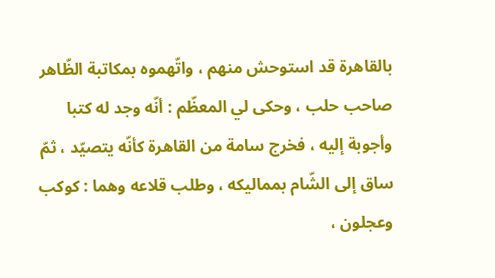بالقاهرة قد استوحش منهم ، واتّهموه بمكاتبة الظّاهر صاحب حلب ، وحكى لي المعظّم : أنّه وجد له كتبا وأجوبة إليه ، فخرج سامة من القاهرة كأنّه يتصيّد ، ثمّ ساق إلى الشّام بمماليكه ، وطلب قلاعه وهما : كوكب وعجلون ،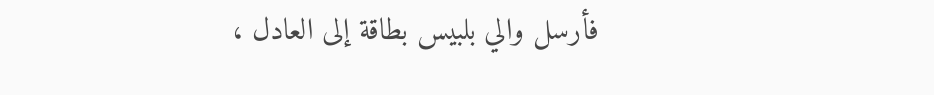فأرسل والي بلبيس بطاقة إلى العادل ،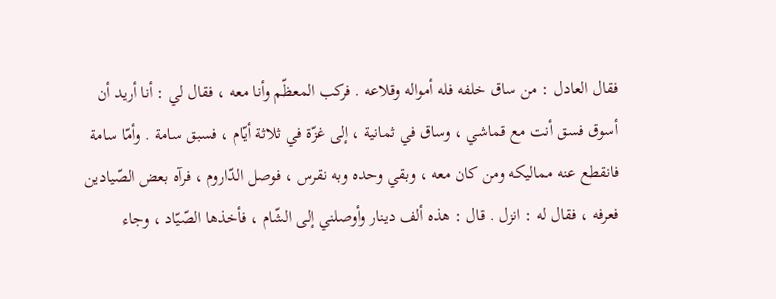فقال العادل : من ساق خلفه فله أمواله وقلاعه . فركب المعظّم وأنا معه ، فقال لي : أنا أريد أن أسوق فسق أنت مع قماشي ، وساق في ثمانية ، إلى غزّة في ثلاثة أيّام ، فسبق سامة . وأمّا سامة فانقطع عنه مماليكه ومن كان معه ، وبقي وحده وبه نقرس ، فوصل الدّاروم ، فرآه بعض الصّيادين فعرفه ، فقال له : انزل . قال : هذه ألف دينار وأوصلني إلى الشّام ، فأخذها الصّيّاد ، وجاء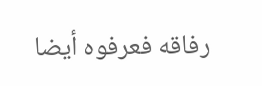رفاقه فعرفوه أيضا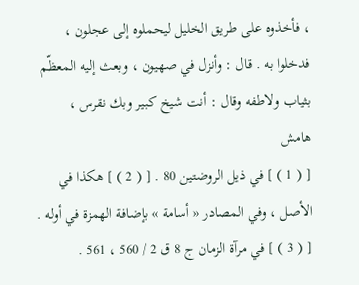، فأخذوه على طريق الخليل ليحملوه إلى عجلون ، فدخلوا به . قال : وأنزل في صهيون ، وبعث إليه المعظّم بثياب ولاطفه وقال : أنت شيخ كبير وبك نقرس ،
هامش
[ ( 1 ) ] في ذيل الروضتين 80 . [ ( 2 ) ] هكذا في الأصل ، وفي المصادر « أسامة » بإضافة الهمزة في أوله . [ ( 3 ) ] في مرآة الزمان ج 8 ق 2 / 560 ، 561 .